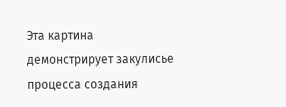Эта картина демонстрирует закулисье процесса создания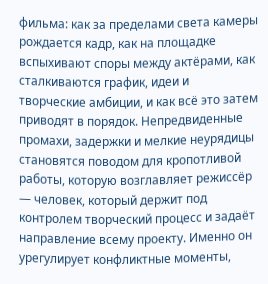фильма: как за пределами света камеры рождается кадр, как на площадке вспыхивают споры между актёрами, как сталкиваются график, идеи и творческие амбиции, и как всё это затем приводят в порядок. Непредвиденные промахи, задержки и мелкие неурядицы становятся поводом для кропотливой работы, которую возглавляет режиссёр — человек, который держит под контролем творческий процесс и задаёт направление всему проекту. Именно он урегулирует конфликтные моменты,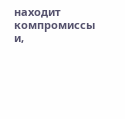находит компромиссы и,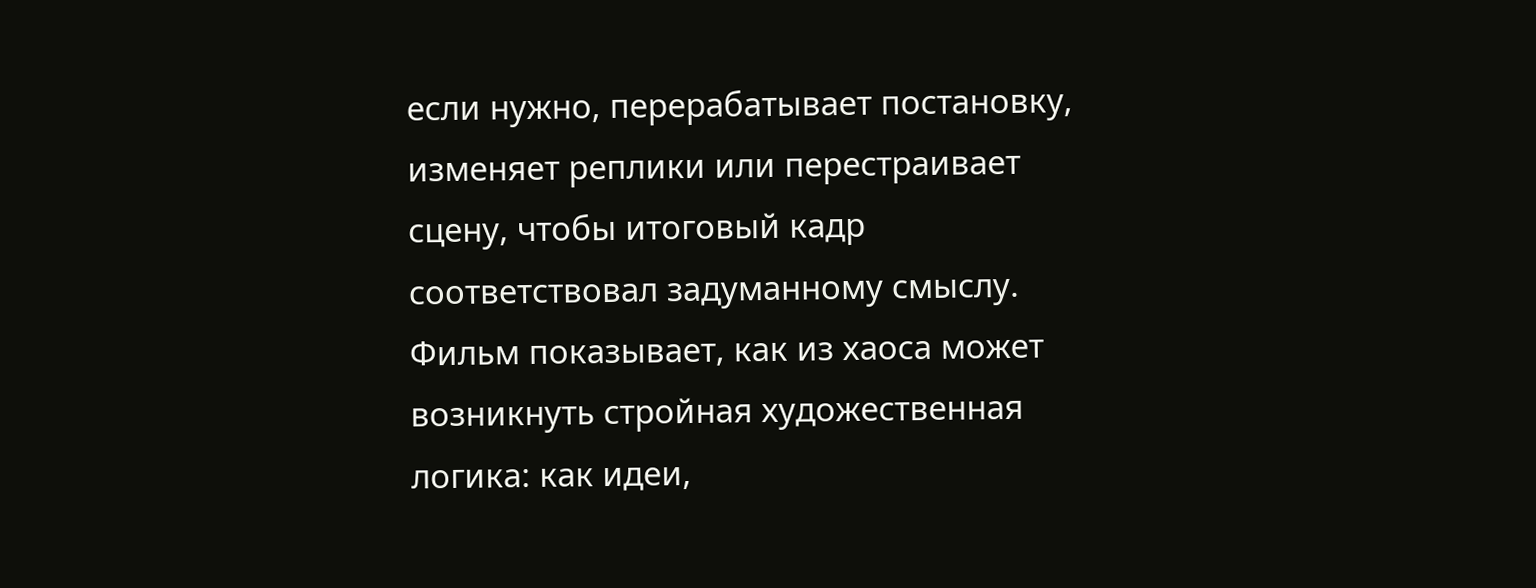если нужно, перерабатывает постановку, изменяет реплики или перестраивает сцену, чтобы итоговый кадр соответствовал задуманному смыслу. Фильм показывает, как из хаоса может возникнуть стройная художественная логика: как идеи,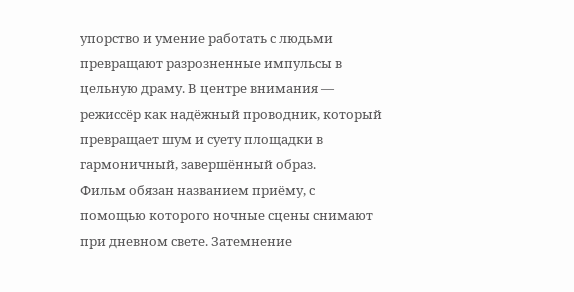упорство и умение работать с людьми превращают разрозненные импульсы в цельную драму. В центре внимания — режиссёр как надёжный проводник, который превращает шум и суету площадки в гармоничный, завершённый образ.
Фильм обязан названием приёму, с помощью которого ночные сцены снимают при дневном свете. Затемнение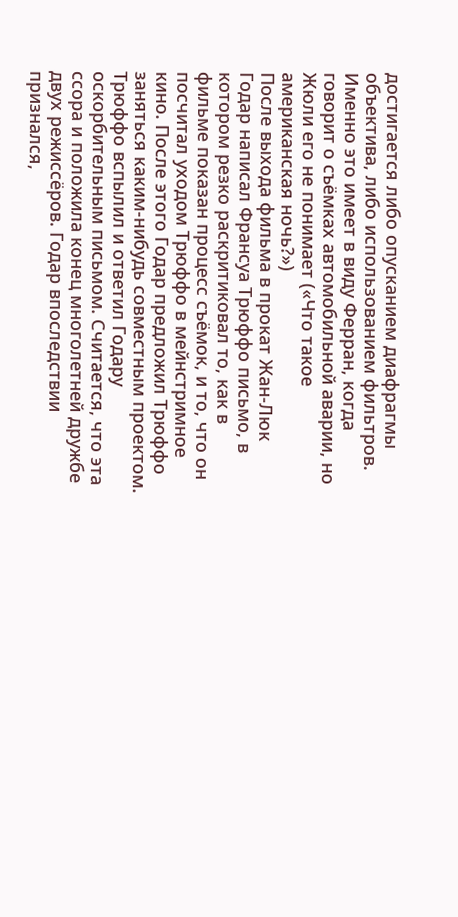достигается либо опусканием диафрагмы объектива, либо использованием фильтров. Именно это имеет в виду Ферран, когда говорит о съёмках автомобильной аварии, но Жюли его не понимает («Что такое американская ночь?»)
После выхода фильма в прокат Жан-Люк Годар написал Франсуа Трюффо письмо, в котором резко раскритиковал то, как в фильме показан процесс съёмок, и то, что он посчитал уходом Трюффо в мейнстримное кино. После этого Годар предложил Трюффо заняться каким-нибудь совместным проектом. Трюффо вспылил и ответил Годару оскорбительным письмом. Считается, что эта ссора и положила конец многолетней дружбе двух режиссёров. Годар впоследствии признался,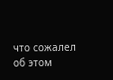что сожалел об этом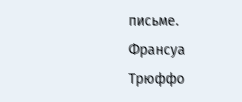письме.
Франсуа Трюффо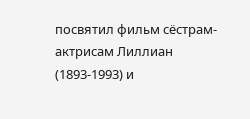посвятил фильм сёстрам-актрисам Лиллиан (1893-1993) и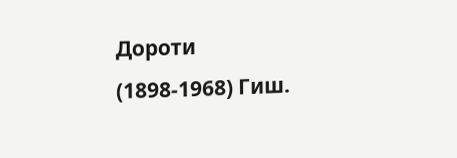Дороти (1898-1968) Гиш.